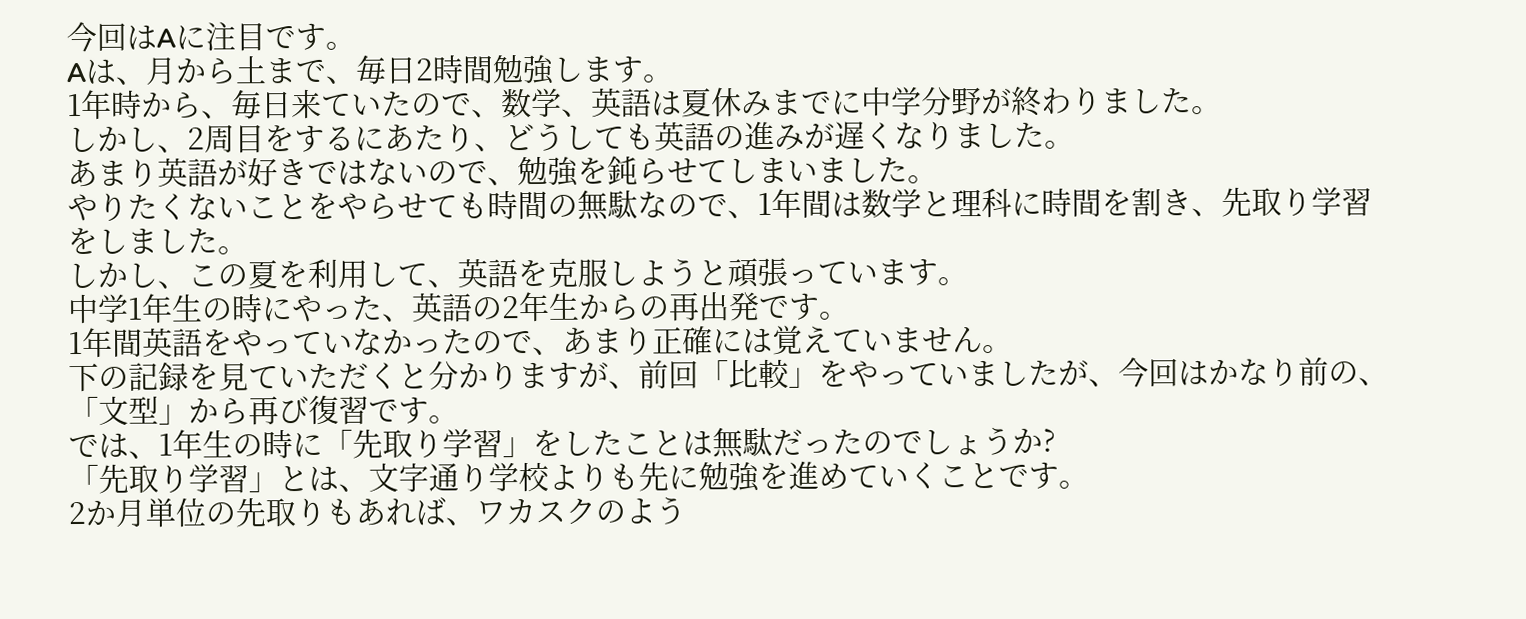今回はAに注目です。
Aは、月から土まで、毎日2時間勉強します。
1年時から、毎日来ていたので、数学、英語は夏休みまでに中学分野が終わりました。
しかし、2周目をするにあたり、どうしても英語の進みが遅くなりました。
あまり英語が好きではないので、勉強を鈍らせてしまいました。
やりたくないことをやらせても時間の無駄なので、1年間は数学と理科に時間を割き、先取り学習をしました。
しかし、この夏を利用して、英語を克服しようと頑張っています。
中学1年生の時にやった、英語の2年生からの再出発です。
1年間英語をやっていなかったので、あまり正確には覚えていません。
下の記録を見ていただくと分かりますが、前回「比較」をやっていましたが、今回はかなり前の、「文型」から再び復習です。
では、1年生の時に「先取り学習」をしたことは無駄だったのでしょうか?
「先取り学習」とは、文字通り学校よりも先に勉強を進めていくことです。
2か月単位の先取りもあれば、ワカスクのよう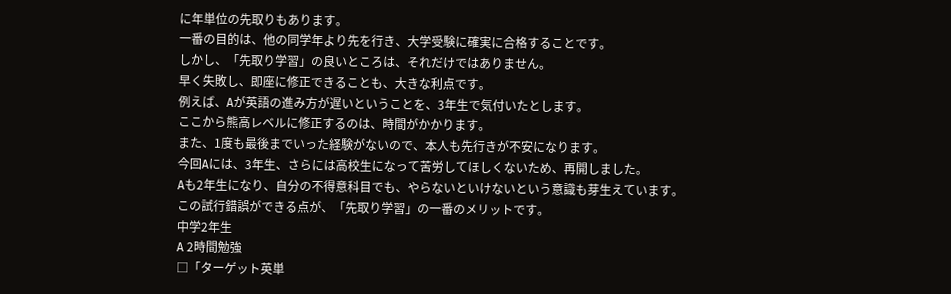に年単位の先取りもあります。
一番の目的は、他の同学年より先を行き、大学受験に確実に合格することです。
しかし、「先取り学習」の良いところは、それだけではありません。
早く失敗し、即座に修正できることも、大きな利点です。
例えば、Aが英語の進み方が遅いということを、3年生で気付いたとします。
ここから熊高レベルに修正するのは、時間がかかります。
また、1度も最後までいった経験がないので、本人も先行きが不安になります。
今回Aには、3年生、さらには高校生になって苦労してほしくないため、再開しました。
Aも2年生になり、自分の不得意科目でも、やらないといけないという意識も芽生えています。
この試行錯誤ができる点が、「先取り学習」の一番のメリットです。
中学2年生
A 2時間勉強
□「ターゲット英単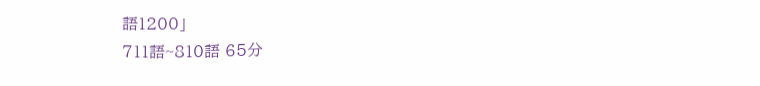語1200」
711語~810語 65分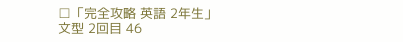□「完全攻略 英語 2年生」
文型 2回目 46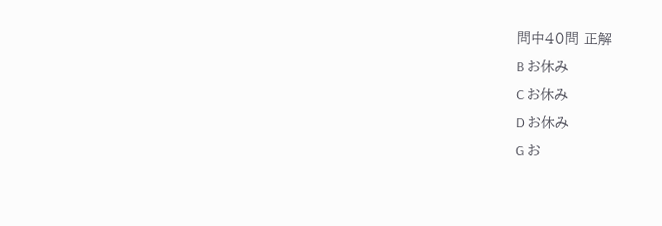問中40問 正解
B お休み
C お休み
D お休み
G お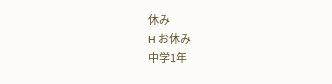休み
H お休み
中学1年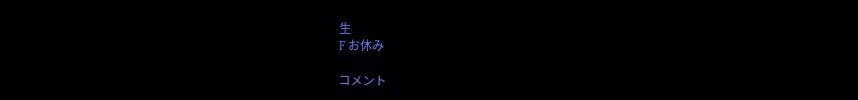生
F お休み

コメント